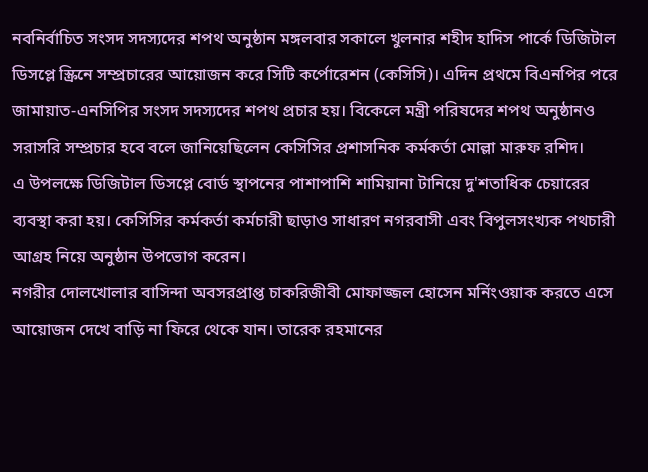নবনির্বাচিত সংসদ সদস্যদের শপথ অনুষ্ঠান মঙ্গলবার সকালে খুলনার শহীদ হাদিস পার্কে ডিজিটাল ডিসপ্লে স্ক্রিনে সম্প্রচারের আয়োজন করে সিটি কর্পোরেশন (কেসিসি)। এদিন প্রথমে বিএনপির পরে জামায়াত-এনসিপির সংসদ সদস্যদের শপথ প্রচার হয়। বিকেলে মন্ত্রী পরিষদের শপথ অনুষ্ঠানও সরাসরি সম্প্রচার হবে বলে জানিয়েছিলেন কেসিসির প্রশাসনিক কর্মকর্তা মোল্লা মারুফ রশিদ।
এ উপলক্ষে ডিজিটাল ডিসপ্লে বোর্ড স্থাপনের পাশাপাশি শামিয়ানা টানিয়ে দু'শতাধিক চেয়ারের ব্যবস্থা করা হয়। কেসিসির কর্মকর্তা কর্মচারী ছাড়াও সাধারণ নগরবাসী এবং বিপুলসংখ্যক পথচারী আগ্রহ নিয়ে অনুষ্ঠান উপভোগ করেন।
নগরীর দোলখোলার বাসিন্দা অবসরপ্রাপ্ত চাকরিজীবী মোফাজ্জল হোসেন মর্নিংওয়াক করতে এসে আয়োজন দেখে বাড়ি না ফিরে থেকে যান। তারেক রহমানের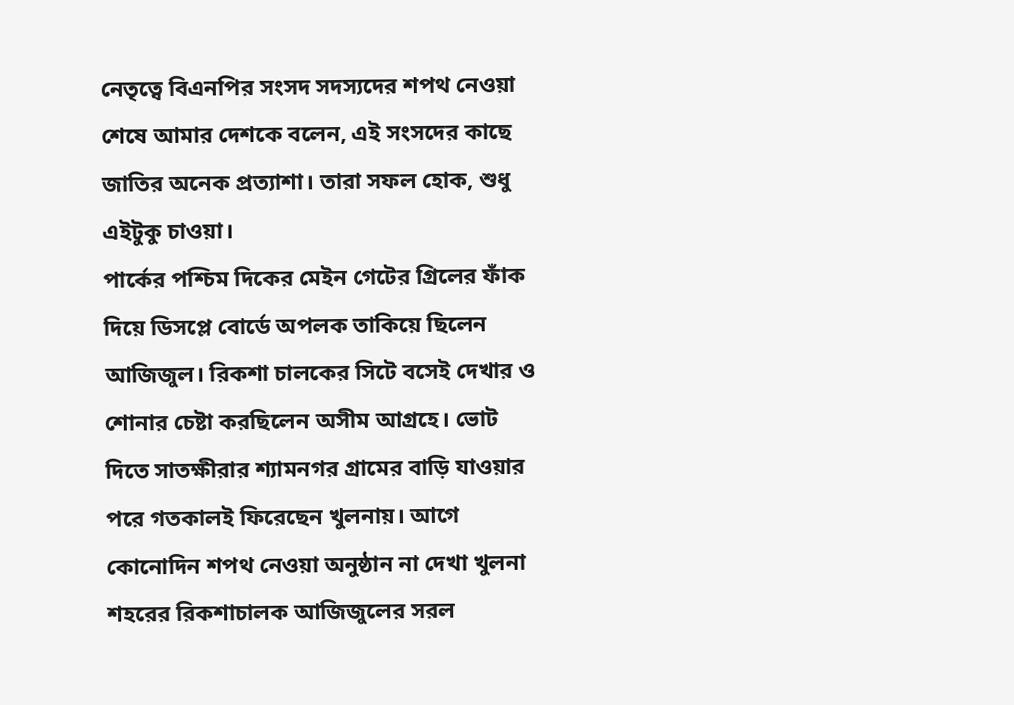নেতৃত্বে বিএনপির সংসদ সদস্যদের শপথ নেওয়া শেষে আমার দেশকে বলেন, এই সংসদের কাছে জাতির অনেক প্রত্যাশা। তারা সফল হোক, শুধু এইটুকু চাওয়া।
পার্কের পশ্চিম দিকের মেইন গেটের গ্রিলের ফাঁক দিয়ে ডিসপ্লে বোর্ডে অপলক তাকিয়ে ছিলেন আজিজুল। রিকশা চালকের সিটে বসেই দেখার ও শোনার চেষ্টা করছিলেন অসীম আগ্রহে। ভোট দিতে সাতক্ষীরার শ্যামনগর গ্রামের বাড়ি যাওয়ার পরে গতকালই ফিরেছেন খুলনায়। আগে কোনোদিন শপথ নেওয়া অনুষ্ঠান না দেখা খুলনা শহরের রিকশাচালক আজিজুলের সরল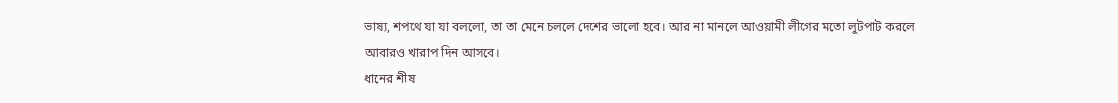ভাষ্য, শপথে যা যা বললো, তা তা মেনে চললে দেশের ভালো হবে। আর না মানলে আওয়ামী লীগের মতো লুটপাট করলে আবারও খারাপ দিন আসবে।
ধানের শীষ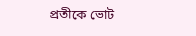প্রতীকে ভোট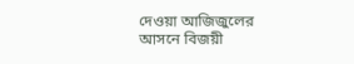দেওয়া আজিজুলের আসনে বিজয়ী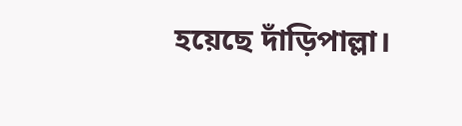হয়েছে দাঁড়িপাল্লা।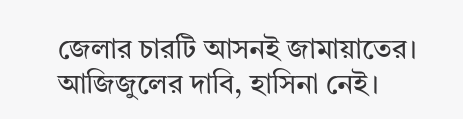জেলার চারটি আসনই জামায়াতের। আজিজুলের দাবি, হাসিনা নেই।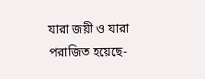যারা জয়ী ও যারা পরাজিত হয়েছে-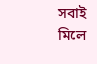সবাই মিলে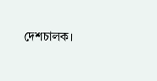দেশচালক।